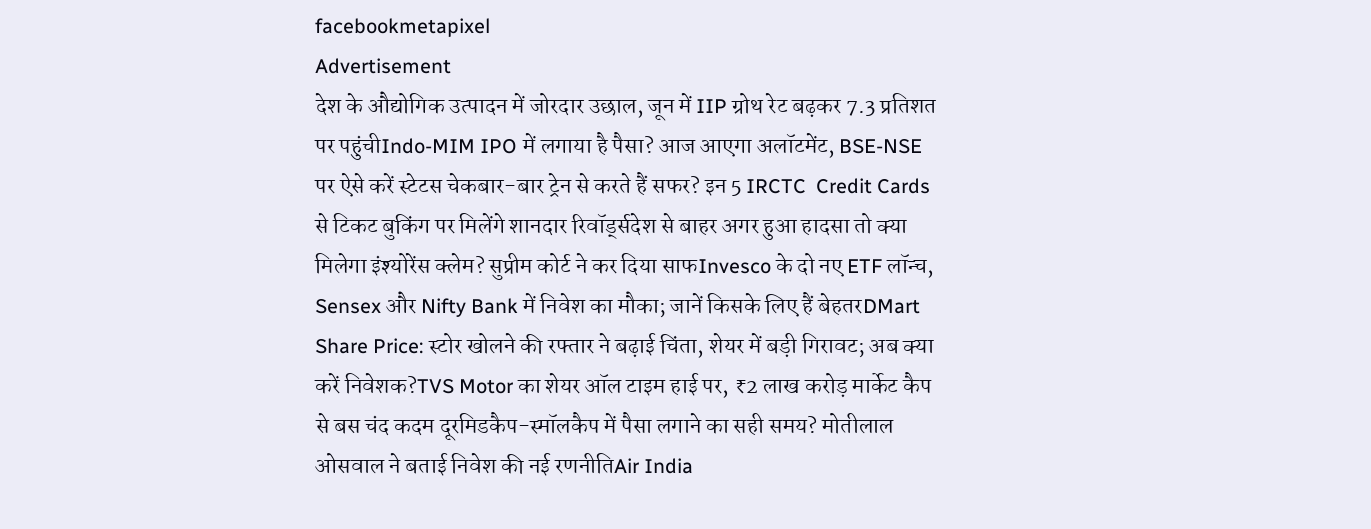facebookmetapixel
Advertisement
देश के औद्योगिक उत्पादन में जोरदार उछाल, जून में IIP ग्रोथ रेट बढ़कर 7.3 प्रतिशत पर पहुंचीIndo-MIM IPO में लगाया है पैसा? आज आएगा अलॉटमेंट, BSE-NSE पर ऐसे करें स्टेटस चेकबार-बार ट्रेन से करते हैं सफर? इन 5 IRCTC  Credit Cards से टिकट बुकिंग पर मिलेंगे शानदार रिवॉर्ड्सदेश से बाहर अगर हुआ हादसा तो क्या मिलेगा इंश्योरेंस क्लेम? सुप्रीम कोर्ट ने कर दिया साफInvesco के दो नए ETF लॉन्च, Sensex और Nifty Bank में निवेश का मौका; जानें किसके लिए हैं बेहतरDMart Share Price: स्टोर खोलने की रफ्तार ने बढ़ाई चिंता, शेयर में बड़ी गिरावट; अब क्या करें निवेशक?TVS Motor का शेयर ऑल टाइम हाई पर, ₹2 लाख करोड़ मार्केट कैप से बस चंद कदम दूरमिडकैप-स्मॉलकैप में पैसा लगाने का सही समय? मोतीलाल ओसवाल ने बताई निवेश की नई रणनीतिAir India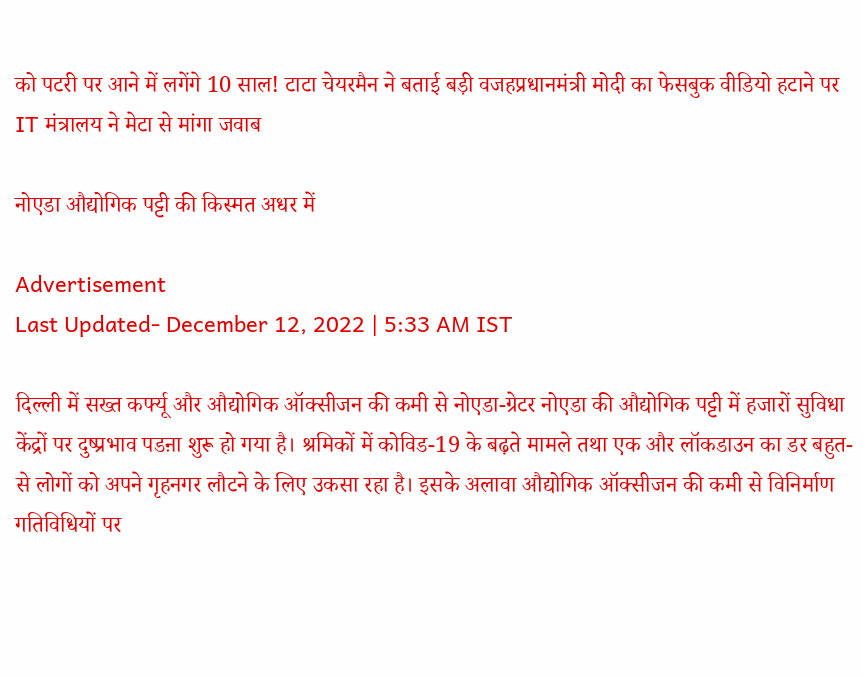को पटरी पर आने में लगेंगे 10 साल! टाटा चेयरमैन ने बताई बड़ी वजहप्रधानमंत्री मोदी का फेसबुक वीडियो हटाने पर IT मंत्रालय ने मेटा से मांगा जवाब

नोएडा औद्योगिक पट्टी की किस्मत अधर में

Advertisement
Last Updated- December 12, 2022 | 5:33 AM IST

दिल्ली में सख्त कर्फ्यू और औद्योगिक ऑक्सीजन की कमी से नोएडा-ग्रेटर नोएडा की औद्योगिक पट्टी में हजारों सुविधा केंद्रों पर दुष्प्रभाव पडऩा शुरू हो गया है। श्रमिकों में कोविड-19 के बढ़ते मामले तथा एक और लॉकडाउन का डर बहुत-से लोगों को अपने गृहनगर लौटने के लिए उकसा रहा है। इसके अलावा औद्योगिक ऑक्सीजन की कमी से विनिर्माण गतिविधियों पर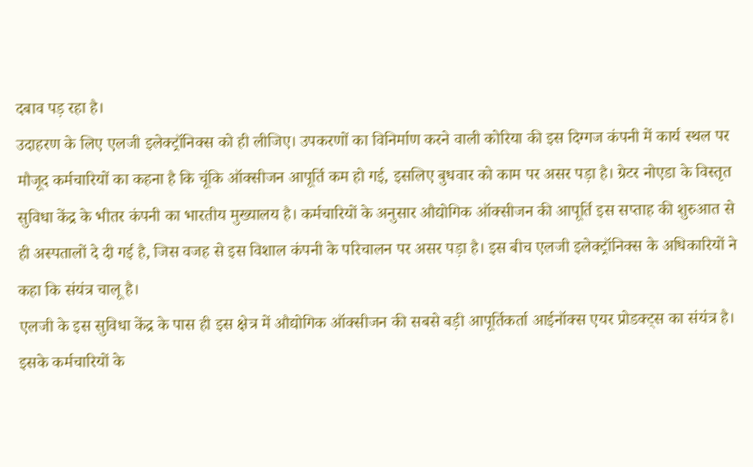दबाव पड़ रहा है।
उदाहरण के लिए एलजी इलेक्ट्रॉनिक्स को ही लीजिए। उपकरणों का विनिर्माण करने वाली कोरिया की इस दिग्गज कंपनी में कार्य स्थल पर मौजूद कर्मचारियों का कहना है कि चूंकि ऑक्सीजन आपूर्ति कम हो गई, इसलिए बुधवार को काम पर असर पड़ा है। ग्रेटर नोएडा के विस्तृत सुविधा केंद्र के भीतर कंपनी का भारतीय मुख्यालय है। कर्मचारियों के अनुसार औद्योगिक ऑक्सीजन की आपूर्ति इस सप्ताह की शुरुआत से ही अस्पतालों दे दी गई है, जिस वजह से इस विशाल कंपनी के परिचालन पर असर पड़ा है। इस बीच एलजी इलेक्ट्रॉनिक्स के अधिकारियों ने कहा कि संयंत्र चालू है।
एलजी के इस सुविधा केंद्र के पास ही इस क्षेत्र में औद्योगिक ऑक्सीजन की सबसे बड़ी आपूर्तिकर्ता आईनॉक्स एयर प्रोडक्ट्स का संयंत्र है। इसके कर्मचारियों के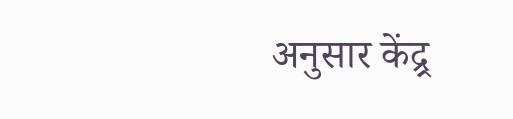अनुसार केंद्र्र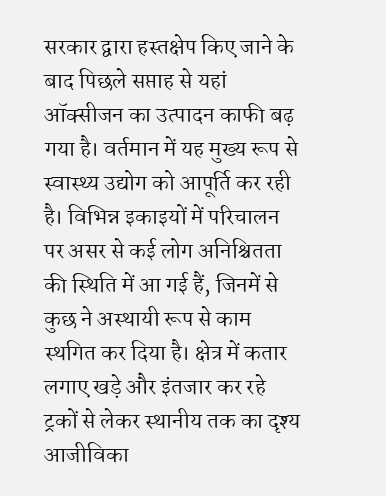सरकार द्वारा हस्तक्षेप किए जाने के बाद पिछले सप्ताह से यहां ऑक्सीजन का उत्पादन काफी बढ़ गया है। वर्तमान में यह मुख्य रूप से स्वास्थ्य उद्योग को आपूर्ति कर रही है। विभिन्न इकाइयों में परिचालन पर असर से कई लोग अनिश्चितता की स्थिति में आ गई हैं, जिनमें से कुछ ने अस्थायी रूप से काम स्थगित कर दिया है। क्षेत्र में कतार लगाए खड़े और इंतजार कर रहे ट्रकों से लेकर स्थानीय तक का दृश्य आजीविका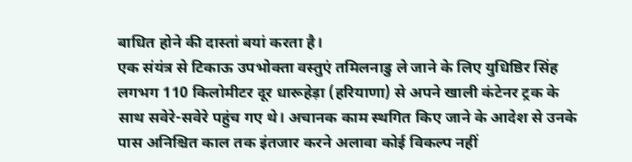बाधित होने की दास्तां बयां करता है।
एक संयंत्र से टिकाऊ उपभोक्ता वस्तुएं तमिलनाडु ले जाने के लिए युधिष्ठिर सिंह लगभग 110 किलोमीटर दूर धारूहेड़ा (हरियाणा) से अपने खाली कंटेनर ट्रक के साथ सवेरे-सवेरे पहुंच गए थे। अचानक काम स्थगित किए जाने के आदेश से उनके पास अनिश्चित काल तक इंतजार करने अलावा कोई विकल्प नहीं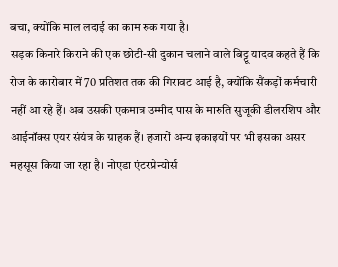बचा, क्योंकि माल लदाई का काम रुक गया है।
सड़क किनारे किराने की एक छोटी-सी दुकान चलाने वाले बिट्टू यादव कहते हैं कि रोज के कारोबार में 70 प्रतिशत तक की गिरावट आई है, क्योंकि सैंकड़ों कर्मचारी नहीं आ रहे हैं। अब उसकी एकमात्र उम्मीद पास के मारुति सुजूकी डीलरशिप और आईनॉक्स एयर संयंत्र के ग्राहक हैं। हजारों अन्य इकाइयों पर भी इसका असर महसूस किया जा रहा है। नोएडा एंटरप्रेन्योर्स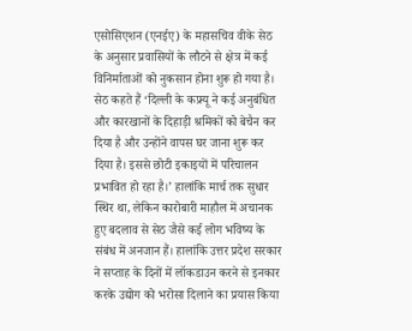एसोसिएशन (एनईए) के महासचिव वीके सेठ के अनुसार प्रवासियों के लौटने से क्षेत्र में कई विनिर्माताओं को नुकसान होना शुरू हो गया है। सेठ कहते हैं ‘दिल्ली के कफ्र्यू ने कई अनुबंधित और कारखानों के दिहाड़ी श्रमिकों को बेचैन कर दिया है और उन्होंने वापस घर जाना शुरू कर दिया है। इससे छोटी इकाइयों में परिचालन प्रभावित हो रहा है।’ हालांकि मार्च तक सुधार स्थिर था, लेकिन कारोबारी माहौल में अचानक हुए बदलाव से सेठ जैसे कई लोग भविष्य के संबंध में अनजान हैं। हालांकि उत्तर प्रदेश सरकार ने सप्ताह के दिनों में लॉकडाउन करने से इनकार करके उद्योग को भरोसा दिलाने का प्रयास किया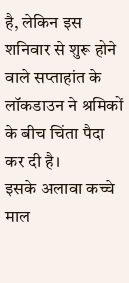है, लेकिन इस शनिवार से शुरू होने वाले सप्ताहांत के लॉकडाउन ने श्रमिकों के बीच चिंता पैदा कर दी है।
इसके अलावा कच्चे माल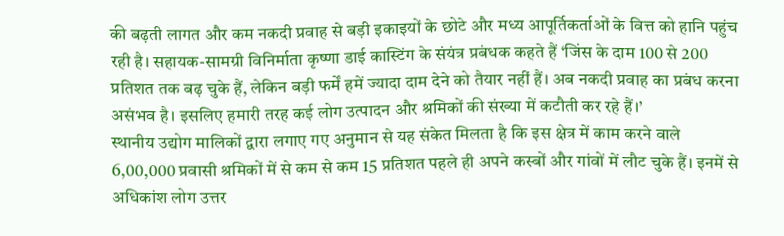की बढ़ती लागत और कम नकदी प्रवाह से बड़ी इकाइयों के छोटे और मध्य आपूर्तिकर्ताओं के वित्त को हानि पहुंच रही है। सहायक-सामग्री विनिर्माता कृष्णा डाई कास्टिंग के संयंत्र प्रबंधक कहते हैं ‘जिंस के दाम 100 से 200 प्रतिशत तक बढ़ चुके हैं, लेकिन बड़ी फर्में हमें ज्यादा दाम देने को तैयार नहीं हैं। अब नकदी प्रवाह का प्रबंध करना असंभव है। इसलिए हमारी तरह कई लोग उत्पादन और श्रमिकों की संख्या में कटौती कर रहे हैं।’
स्थानीय उद्योग मालिकों द्वारा लगाए गए अनुमान से यह संकेत मिलता है कि इस क्षेत्र में काम करने वाले 6,00,000 प्रवासी श्रमिकों में से कम से कम 15 प्रतिशत पहले ही अपने कस्बों और गांवों में लौट चुके हैं। इनमें से अधिकांश लोग उत्तर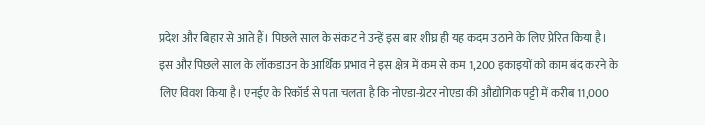प्रदेश और बिहार से आते हैं। पिछले साल के संकट ने उन्हें इस बार शीघ्र ही यह कदम उठाने के लिए प्रेरित किया है।
इस और पिछले साल के लॉकडाउन के आर्थिक प्रभाव ने इस क्षेत्र में कम से कम 1,200 इकाइयों को काम बंद करने के लिए विवश किया है। एनईए के रिकॉर्ड से पता चलता है कि नोएडा-ग्रेटर नोएडा की औद्योगिक पट्टी में करीब 11,000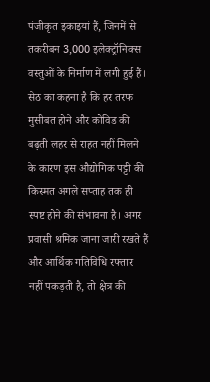पंजीकृत इकाइयां हैं, जिनमें से तकरीबन 3,000 इलेक्ट्रॉनिक्स वस्तुओं के निर्माण में लगी हुई हैं।
सेठ का कहना है कि हर तरफ मुसीबत होने और कोविड की बढ़ती लहर से राहत नहीं मिलने के कारण इस औद्योगिक पट्टी की किस्मत अगले सप्ताह तक ही स्पष्ट होने की संभावना है। अगर प्रवासी श्रमिक जाना जारी रखते हैं और आर्थिक गतिविधि रफ्तार नहीं पकड़ती है, तो क्षेत्र की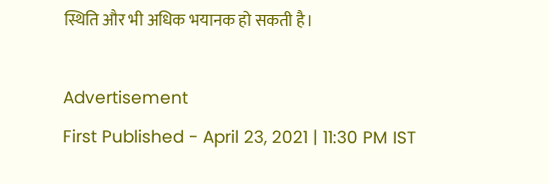स्थिति और भी अधिक भयानक हो सकती है।

Advertisement
First Published - April 23, 2021 | 11:30 PM IST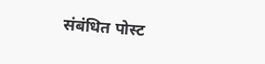संबंधित पोस्ट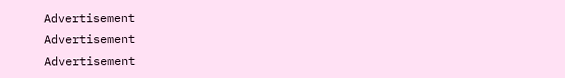Advertisement
Advertisement
Advertisement